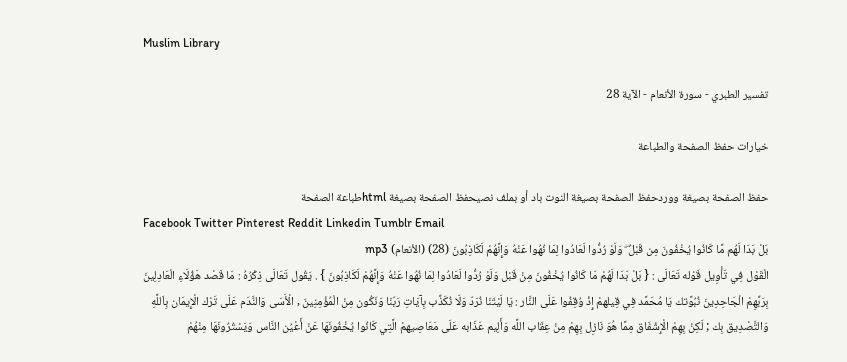Muslim Library

تفسير الطبري - سورة الأنعام - الآية 28

خيارات حفظ الصفحة والطباعة

حفظ الصفحة بصيغة ووردحفظ الصفحة بصيغة النوت باد أو بملف نصيحفظ الصفحة بصيغة htmlطباعة الصفحة
Facebook Twitter Pinterest Reddit Linkedin Tumblr Email
بَلْ بَدَا لَهُم مَّا كَانُوا يُخْفُونَ مِن قَبْلُ ۖ وَلَوْ رُدُّوا لَعَادُوا لِمَا نُهُوا عَنْهُ وَإِنَّهُمْ لَكَاذِبُونَ (28) (الأنعام) mp3
الْقَوْل فِي تَأْوِيل قَوْله تَعَالَى : { بَلْ بَدَا لَهُمْ مَا كَانُوا يُخْفُونَ مِنْ قَبْل وَلَوْ رُدُّوا لَعَادُوا لِمَا نُهُوا عَنْهُ وَإِنَّهُمْ لَكَاذِبُونَ } . يَقُول تَعَالَى ذِكْرُهُ : مَا قَصْد هَؤُلَاءِ الْعَادِلِينَ بِرَبِّهِمْ الْجَاحِدِينَ نُبُوَّتك يَا مُحَمَّد فِي قِيلهمْ إِذْ وُقِفُوا عَلَى النَّار : يَا لَيْتَنَا نُرَدّ وَلَا نُكَذِّب بِآيَاتِ رَبّنَا وَنَكُون مِنْ الْمُؤْمِنِينَ , الْأَسَى وَالنَّدَم عَلَى تَرْك الْإِيمَان بِاَللَّهِ وَالتَّصْدِيق بِك ; لَكِنْ بِهِمْ الْإِشْفَاق مِمَّا هُوَ نَازِل بِهِمْ مِنْ عِقَاب اللَّه وَأَلِيم عَذَابه عَلَى مَعَاصِيهمْ الَّتِي كَانُوا يُخْفُونَهَا عَنْ أَعْيُن النَّاس وَيَسْتُرُونَهَا مِنْهُمْ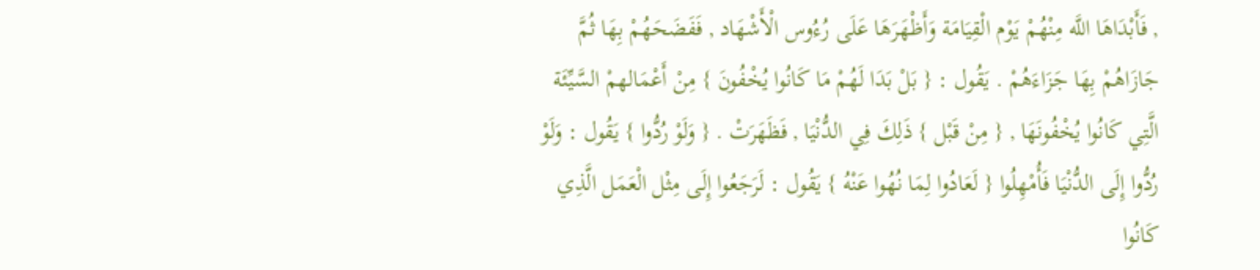, فَأَبْدَاهَا اللَّه مِنْهُمْ يَوْم الْقِيَامَة وَأَظْهَرَهَا عَلَى رُءُوس الْأَشْهَاد , فَفَضَحَهُمْ بِهَا ثُمَّ جَازَاهُمْ بِهَا جَزَاءَهُمْ . يَقُول : { بَلْ بَدَا لَهُمْ مَا كَانُوا يُخْفُونَ } مِنْ أَعْمَالهمْ السَّيِّئَة الَّتِي كَانُوا يُخْفُونَهَا , { مِنْ قَبْل } ذَلِكَ فِي الدُّنْيَا , فَظَهَرَتْ . { وَلَوْ رُدُّوا } يَقُول : وَلَوْ رُدُّوا إِلَى الدُّنْيَا فَأُمْهِلُوا { لَعَادُوا لِمَا نُهُوا عَنْهُ } يَقُول : لَرَجَعُوا إِلَى مِثْل الْعَمَل الَّذِي كَانُوا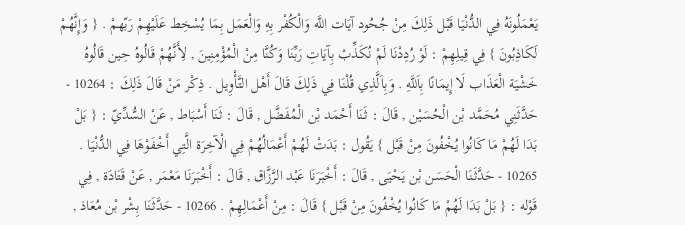يَعْمَلُونَهُ فِي الدُّنْيَا قَبْل ذَلِكَ مِنْ جُحُود آيَات اللَّه وَالْكُفْر بِهِ وَالْعَمَل بِمَا يُسْخِط عَلَيْهِمْ رَبّهمْ . { وَإِنَّهُمْ لَكَاذِبُونَ } فِي قِيلِهِمْ : لَوْ رُدِدْنَا لَمْ نُكَذِّبْ بِآيَاتِ رَبِّنَا وَكُنَّا مِنْ الْمُؤْمِنِينَ , لِأَنَّهُمْ قَالُوهُ حِين قَالُوهُ خَشْيَة الْعَذَاب لَا إِيمَانًا بِاَللَّهِ . وَبِاَلَّذِي قُلْنَا فِي ذَلِكَ قَالَ أَهْل التَّأْوِيل . ذِكْر مَنْ قَالَ ذَلِكَ : 10264 - حَدَّثَنِي مُحَمَّد بْن الْحُسَيْن , قَالَ : ثَنَا أَحْمَد بْن الْمُفَضَّل , قَالَ : ثَنَا أَسْبَاط , عَنْ السُّدِّيّ : { بَلْ بَدَا لَهُمْ مَا كَانُوا يُخْفُونَ مِنْ قَبْل } يَقُول : بَدَتْ لَهُمْ أَعْمَالُهُمْ فِي الْآخِرَة الَّتِي أَخْفَوْهَا فِي الدُّنْيَا . 10265 - حَدَّثَنَا الْحَسَن بْن يَحْيَى , قَالَ : أَخْبَرَنَا عَبْد الرَّزَّاق , قَالَ : أَخْبَرَنَا مَعْمَر , عَنْ قَتَادَة , فِي قَوْله : { بَلْ بَدَا لَهُمْ مَا كَانُوا يُخْفُونَ مِنْ قَبْل } قَالَ : مِنْ أَعْمَالِهِمْ . 10266 - حَدَّثَنَا بِشْر بْن مُعَاذ ,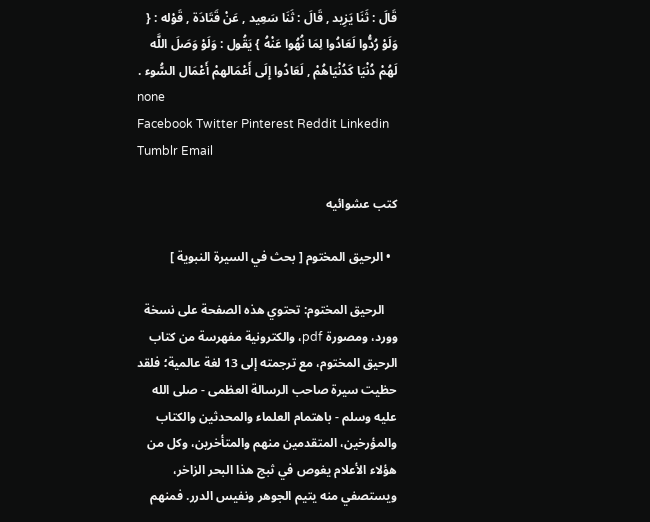قَالَ : ثَنَا يَزِيد , قَالَ : ثَنَا سَعِيد , عَنْ قَتَادَة , قَوْله : { وَلَوْ رُدُّوا لَعَادُوا لِمَا نُهُوا عَنْهُ } يَقُول : وَلَوْ وَصَلَ اللَّه لَهُمْ دُنْيَا كَدُنْيَاهُمْ , لَعَادُوا إِلَى أَعْمَالهمْ أَعْمَال السُّوء .
none
Facebook Twitter Pinterest Reddit Linkedin Tumblr Email

كتب عشوائيه

  • الرحيق المختوم [ بحث في السيرة النبوية ]

    الرحيق المختوم: تحتوي هذه الصفحة على نسخة وورد، ومصورة pdf، والكترونية مفهرسة من كتاب الرحيق المختوم، مع ترجمته إلى 13 لغة عالمية؛ فلقد حظيت سيرة صاحب الرسالة العظمى - صلى الله عليه وسلم - باهتمام العلماء والمحدثين والكتاب والمؤرخين، المتقدمين منهم والمتأخرين، وكل من هؤلاء الأعلام يغوص في ثبج هذا البحر الزاخر، ويستصفي منه يتيم الجوهر ونفيس الدرر. فمنهم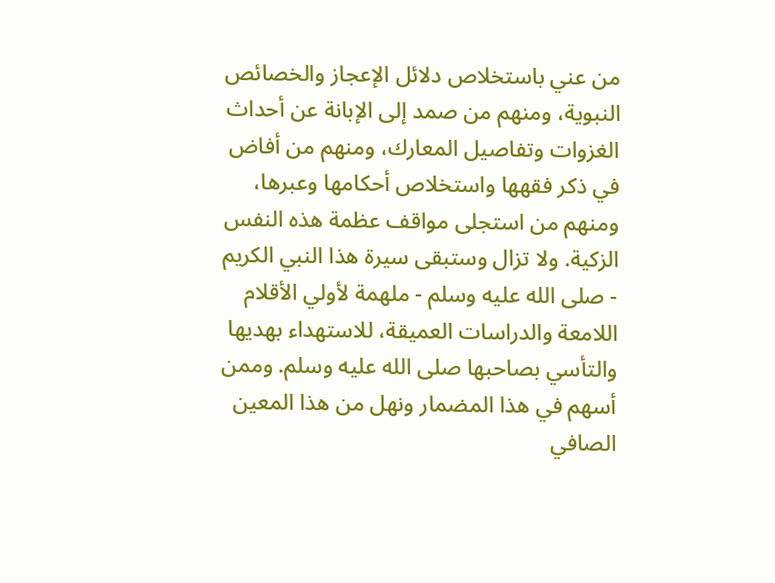من عني باستخلاص دلائل الإعجاز والخصائص النبوية، ومنهم من صمد إلى الإبانة عن أحداث الغزوات وتفاصيل المعارك، ومنهم من أفاض في ذكر فقهها واستخلاص أحكامها وعبرها، ومنهم من استجلى مواقف عظمة هذه النفس الزكية. ولا تزال وستبقى سيرة هذا النبي الكريم - صلى الله عليه وسلم - ملهمة لأولي الأقلام اللامعة والدراسات العميقة، للاستهداء بهديها والتأسي بصاحبها صلى الله عليه وسلم. وممن أسهم في هذا المضمار ونهل من هذا المعين الصافي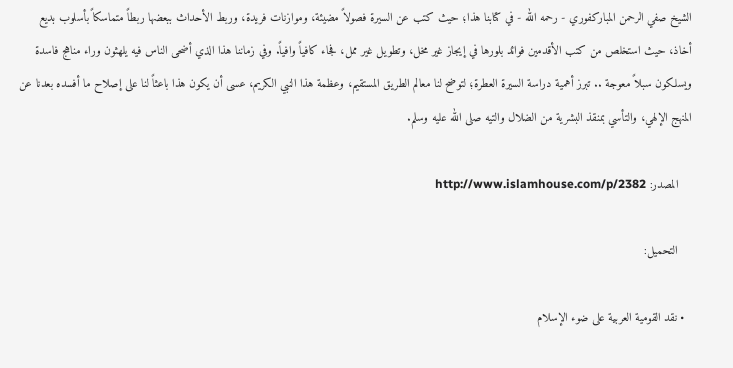الشيخ صفي الرحمن المباركفوري - رحمه الله - في كتابنا هذا؛ حيث كتب عن السيرة فصولاً مضيئة، وموازنات فريدة، وربط الأحداث ببعضها ربطاً متماسكاً بأسلوب بديع أخاذ، حيث استخلص من كتب الأقدمين فوائد بلورها في إيجاز غير مخل، وتطويل غير ممل، فجاء كافياً وافياً. وفي زماننا هذا الذي أضحى الناس فيه يلهثون وراء مناهج فاسدة ويسلكون سبلاً معوجة .. تبرز أهمية دراسة السيرة العطرة؛ لتوضح لنا معالم الطريق المستقيم، وعظمة هذا النبي الكريم، عسى أن يكون هذا باعثاً لنا على إصلاح ما أفسده بعدنا عن المنهج الإلهي، والتأسي بمنقذ البشرية من الضلال والتيه صلى الله عليه وسلم.

    المصدر: http://www.islamhouse.com/p/2382

    التحميل:

  • نقد القومية العربية على ضوء الإسلام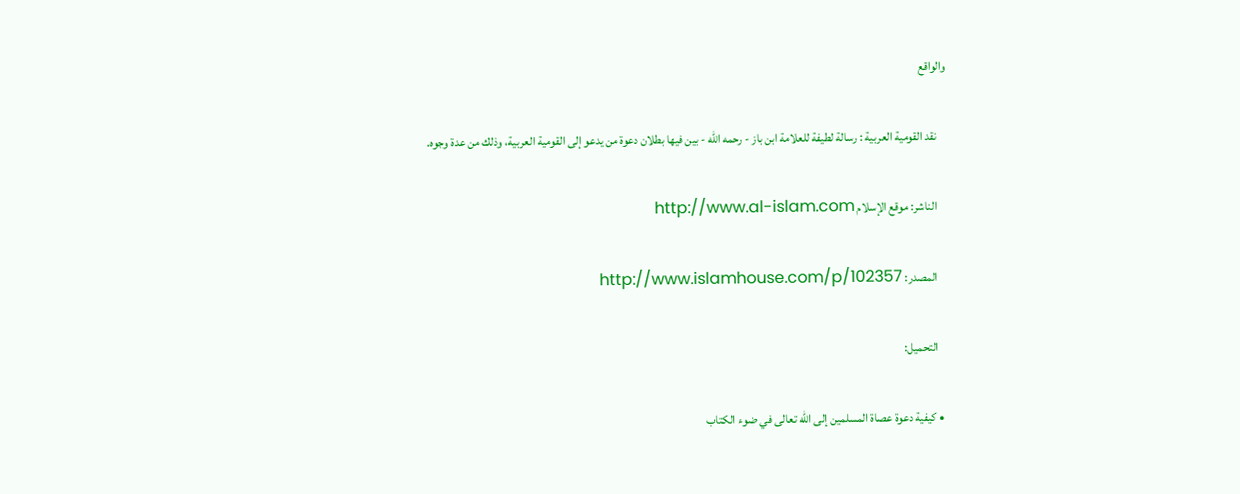والواقع

    نقد القومية العربية : رسالة لطيفة للعلامة ابن باز - رحمه الله - بين فيها بطلان دعوة من يدعو إلى القومية العربية، وذلك من عدة وجوه.

    الناشر: موقع الإسلام http://www.al-islam.com

    المصدر: http://www.islamhouse.com/p/102357

    التحميل:

  • كيفية دعوة عصاة المسلمين إلى الله تعالى في ضوء الكتاب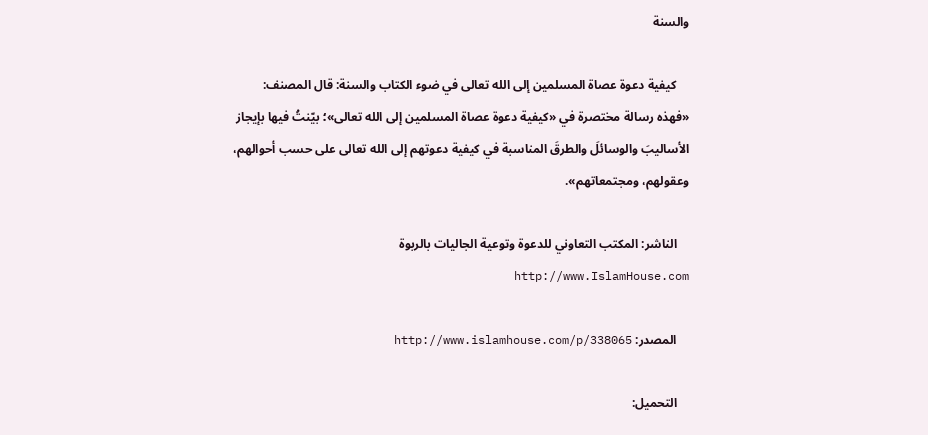والسنة

    كيفية دعوة عصاة المسلمين إلى الله تعالى في ضوء الكتاب والسنة: قال المصنف: «فهذه رسالة مختصرة في «كيفية دعوة عصاة المسلمين إلى الله تعالى»؛ بيّنتُ فيها بإيجاز الأساليبَ والوسائلَ والطرقَ المناسبة في كيفية دعوتهم إلى الله تعالى على حسب أحوالهم، وعقولهم، ومجتمعاتهم».

    الناشر: المكتب التعاوني للدعوة وتوعية الجاليات بالربوة http://www.IslamHouse.com

    المصدر: http://www.islamhouse.com/p/338065

    التحميل: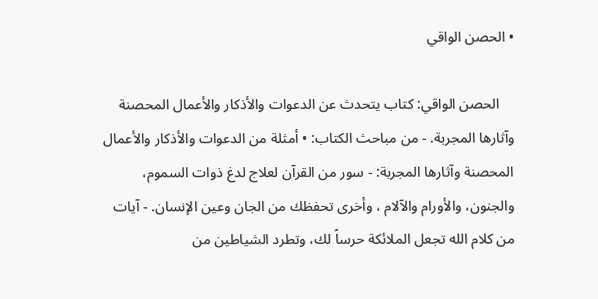• الحصن الواقي

    الحصن الواقي: كتاب يتحدث عن الدعوات والأذكار والأعمال المحصنة وآثارها المجربة. - من مباحث الكتاب: • أمثلة من الدعوات والأذكار والأعمال المحصنة وآثارها المجربة: - سور من القرآن لعلاج لدغ ذوات السموم، والجنون، والأورام والآلام ، وأخرى تحفظك من الجان وعين الإنسان. - آيات من كلام الله تجعل الملائكة حرساً لك، وتطرد الشياطين من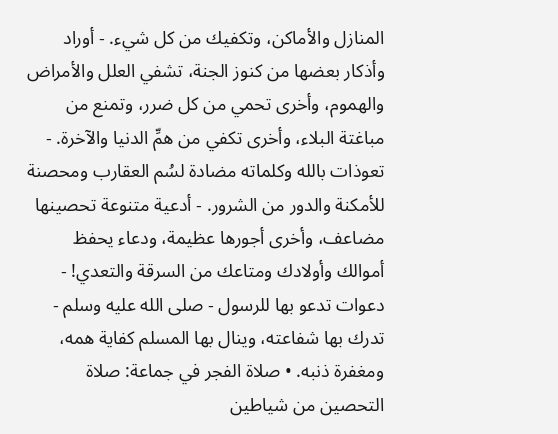المنازل والأماكن، وتكفيك من كل شيء. - أوراد وأذكار بعضها من كنوز الجنة، تشفي العلل والأمراض والهموم، وأخرى تحمي من كل ضرر، وتمنع من مباغتة البلاء، وأخرى تكفي من همِّ الدنيا والآخرة. - تعوذات بالله وكلماته مضادة لسُم العقارب ومحصنة للأمكنة والدور من الشرور. - أدعية متنوعة تحصينها مضاعف، وأخرى أجورها عظيمة، ودعاء يحفظ أموالك وأولادك ومتاعك من السرقة والتعدي! - دعوات تدعو بها للرسول - صلى الله عليه وسلم - تدرك بها شفاعته، وينال بها المسلم كفاية همه، ومغفرة ذنبه. • صلاة الفجر في جماعة: صلاة التحصين من شياطين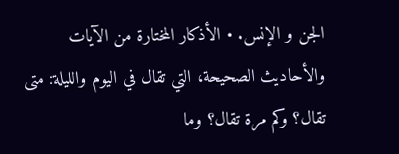الجن و الإنس. • الأذكار المختارة من الآيات والأحاديث الصحيحة، التي تقال في اليوم والليلة: متى تقال؟ وكم مرة تقال؟ وما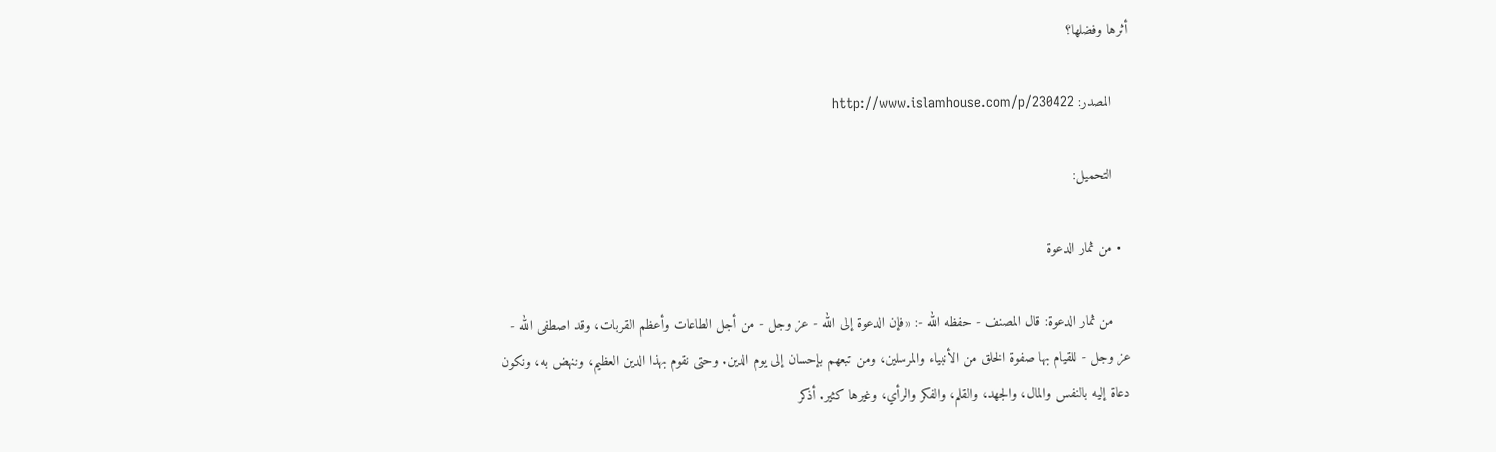أثرها وفضلها؟

    المصدر: http://www.islamhouse.com/p/230422

    التحميل:

  • من ثمار الدعوة

    من ثمار الدعوة: قال المصنف - حفظه الله -: «فإن الدعوة إلى الله - عز وجل - من أجل الطاعات وأعظم القربات، وقد اصطفى الله - عز وجل - للقيام بها صفوة الخلق من الأنبياء والمرسلين، ومن تبعهم بإحسان إلى يوم الدين. وحتى نقوم بهذا الدين العظيم، وننهض به، ونكون دعاة إليه بالنفس والمال، والجهد، والقلم، والفكر والرأي، وغيرها كثير. أذكر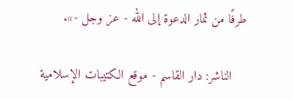طرفًا من ثمار الدعوة إلى الله - عز وجل -».

    الناشر: دار القاسم - موقع الكتيبات الإسلامية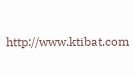http://www.ktibat.com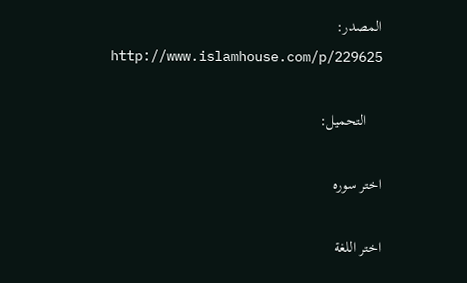المصدر: http://www.islamhouse.com/p/229625

    التحميل:

اختر سوره

اختر اللغة